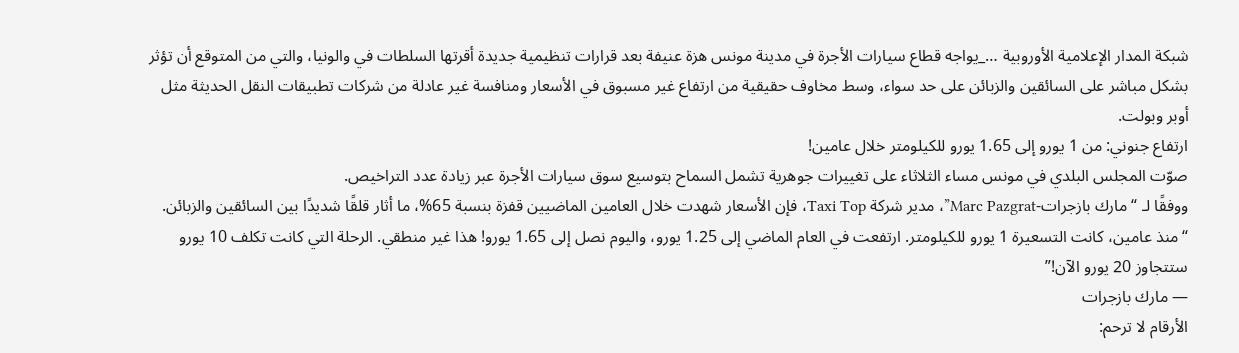شبكة المدار الإعلامية الأوروبية …_يواجه قطاع سيارات الأجرة في مدينة مونس هزة عنيفة بعد قرارات تنظيمية جديدة أقرتها السلطات في والونيا، والتي من المتوقع أن تؤثر بشكل مباشر على السائقين والزبائن على حد سواء، وسط مخاوف حقيقية من ارتفاع غير مسبوق في الأسعار ومنافسة غير عادلة من شركات تطبيقات النقل الحديثة مثل أوبر وبولت.
ارتفاع جنوني: من 1 يورو إلى 1.65 يورو للكيلومتر خلال عامين!
صوّت المجلس البلدي في مونس مساء الثلاثاء على تغييرات جوهرية تشمل السماح بتوسيع سوق سيارات الأجرة عبر زيادة عدد التراخيص.
ووفقًا لـ “مارك بازجرات-Marc Pazgrat”، مدير شركة Taxi Top، فإن الأسعار شهدت خلال العامين الماضيين قفزة بنسبة 65%، ما أثار قلقًا شديدًا بين السائقين والزبائن.
“منذ عامين، كانت التسعيرة 1 يورو للكيلومتر. ارتفعت في العام الماضي إلى 1.25 يورو، واليوم نصل إلى 1.65 يورو! هذا غير منطقي. الرحلة التي كانت تكلف 10 يورو ستتجاوز 20 يورو الآن!”
— مارك بازجرات
الأرقام لا ترحم: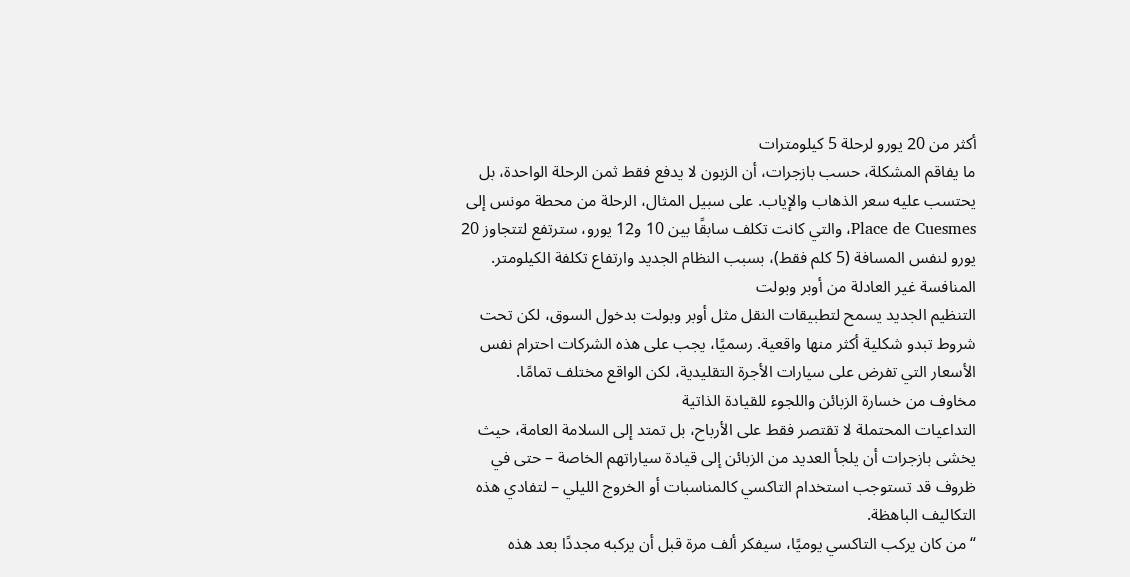أكثر من 20 يورو لرحلة 5 كيلومترات
ما يفاقم المشكلة، حسب بازجرات، أن الزبون لا يدفع فقط ثمن الرحلة الواحدة، بل يحتسب عليه سعر الذهاب والإياب. على سبيل المثال، الرحلة من محطة مونس إلى Place de Cuesmes، والتي كانت تكلف سابقًا بين 10 و12 يورو، سترتفع لتتجاوز 20 يورو لنفس المسافة (5 كلم فقط)، بسبب النظام الجديد وارتفاع تكلفة الكيلومتر.
المنافسة غير العادلة من أوبر وبولت
التنظيم الجديد يسمح لتطبيقات النقل مثل أوبر وبولت بدخول السوق، لكن تحت شروط تبدو شكلية أكثر منها واقعية. رسميًا، يجب على هذه الشركات احترام نفس الأسعار التي تفرض على سيارات الأجرة التقليدية، لكن الواقع مختلف تمامًا.
مخاوف من خسارة الزبائن واللجوء للقيادة الذاتية
التداعيات المحتملة لا تقتصر فقط على الأرباح، بل تمتد إلى السلامة العامة، حيث يخشى بازجرات أن يلجأ العديد من الزبائن إلى قيادة سياراتهم الخاصة – حتى في ظروف قد تستوجب استخدام التاكسي كالمناسبات أو الخروج الليلي – لتفادي هذه التكاليف الباهظة.
“من كان يركب التاكسي يوميًا، سيفكر ألف مرة قبل أن يركبه مجددًا بعد هذه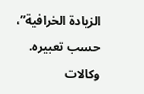الزيادة الخرافية”، حسب تعبيره.
وكالات